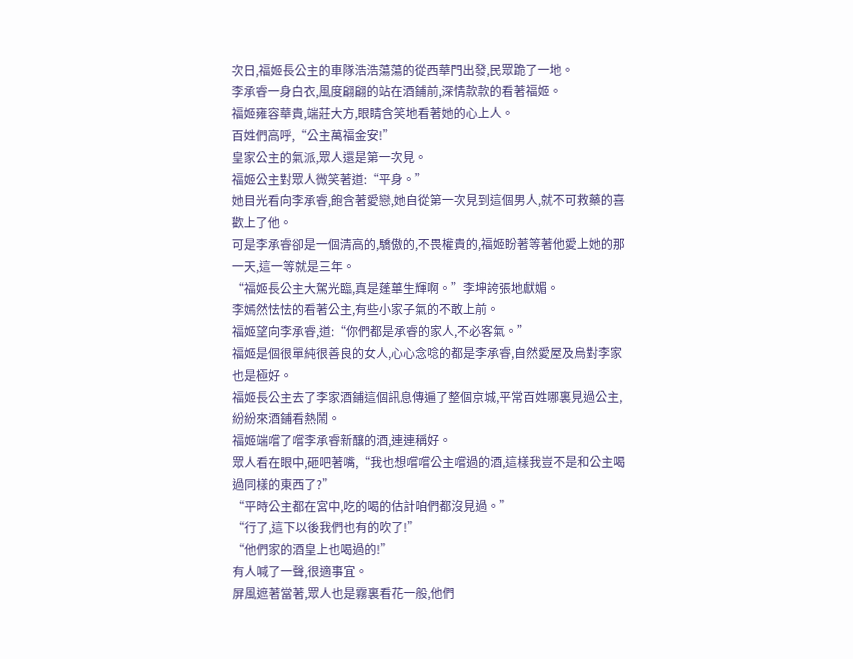次日,福姬長公主的車隊浩浩蕩蕩的從西華門出發,民眾跪了一地。
李承睿一身白衣,風度翩翩的站在酒鋪前,深情款款的看著福姬。
福姬雍容華貴,端莊大方,眼睛含笑地看著她的心上人。
百姓們高呼,“公主萬福金安!”
皇家公主的氣派,眾人還是第一次見。
福姬公主對眾人微笑著道:“平身。”
她目光看向李承睿,飽含著愛戀,她自從第一次見到這個男人,就不可救藥的喜歡上了他。
可是李承睿卻是一個清高的,驕傲的,不畏權貴的,福姬盼著等著他愛上她的那一天,這一等就是三年。
“福姬長公主大駕光臨,真是蓬蓽生輝啊。”李坤誇張地獻媚。
李嫣然怯怯的看著公主,有些小家子氣的不敢上前。
福姬望向李承睿,道:“你們都是承睿的家人,不必客氣。”
福姬是個很單純很善良的女人,心心念唸的都是李承睿,自然愛屋及烏對李家也是極好。
福姬長公主去了李家酒鋪這個訊息傳遍了整個京城,平常百姓哪裏見過公主,紛紛來酒鋪看熱鬧。
福姬端嚐了嚐李承睿新釀的酒,連連稱好。
眾人看在眼中,砸吧著嘴,“我也想嚐嚐公主嚐過的酒,這樣我豈不是和公主喝過同樣的東西了?”
“平時公主都在宮中,吃的喝的估計咱們都沒見過。”
“行了,這下以後我們也有的吹了!”
“他們家的酒皇上也喝過的!”
有人喊了一聲,很適事宜。
屏風遮著當著,眾人也是霧裏看花一般,他們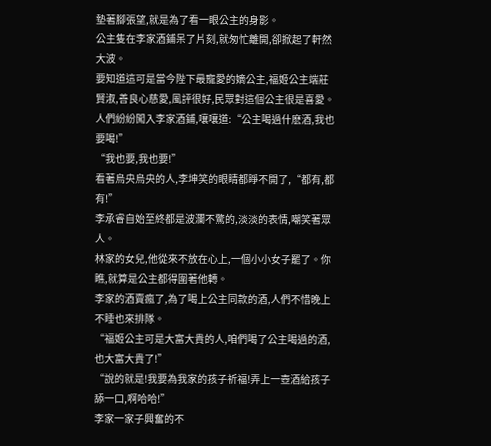墊著腳張望,就是為了看一眼公主的身影。
公主隻在李家酒鋪呆了片刻,就匆忙離開,卻掀起了軒然大波。
要知道這可是當今陛下最寵愛的嫡公主,福姬公主端莊賢淑,善良心慈愛,風評很好,民眾對這個公主很是喜愛。
人們紛紛闖入李家酒鋪,嚷嚷道:“公主喝過什麽酒,我也要喝!”
“我也要,我也要!”
看著烏央烏央的人,李坤笑的眼睛都睜不開了,“都有,都有!”
李承睿自始至終都是波瀾不驚的,淡淡的表情,嘲笑著眾人。
林家的女兒,他從來不放在心上,一個小小女子罷了。你瞧,就算是公主都得圍著他轉。
李家的酒賣瘋了,為了喝上公主同款的酒,人們不惜晚上不睡也來排隊。
“福姬公主可是大富大貴的人,咱們喝了公主喝過的酒,也大富大貴了!”
“說的就是!我要為我家的孩子祈福!弄上一壺酒給孩子舔一口,啊哈哈!”
李家一家子興奮的不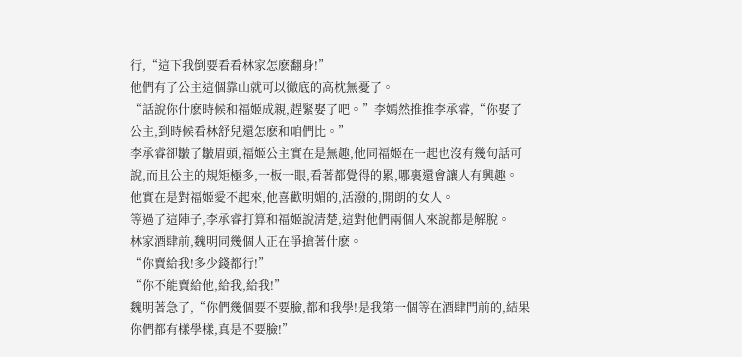行,“這下我倒要看看林家怎麽翻身!”
他們有了公主這個靠山就可以徹底的高枕無憂了。
“話說你什麽時候和福姬成親,趕緊娶了吧。”李嫣然推推李承睿,“你娶了公主,到時候看林舒兒還怎麽和咱們比。”
李承睿卻皺了皺眉頭,福姬公主實在是無趣,他同福姬在一起也沒有幾句話可說,而且公主的規矩極多,一板一眼,看著都覺得的累,哪裏還會讓人有興趣。
他實在是對福姬愛不起來,他喜歡明媚的,活潑的,開朗的女人。
等過了這陣子,李承睿打算和福姬說清楚,這對他們兩個人來說都是解脫。
林家酒肆前,魏明同幾個人正在爭搶著什麽。
“你賣給我!多少錢都行!”
“你不能賣給他,給我,給我!”
魏明著急了,“你們幾個要不要臉,都和我學!是我第一個等在酒肆門前的,結果你們都有樣學樣,真是不要臉!”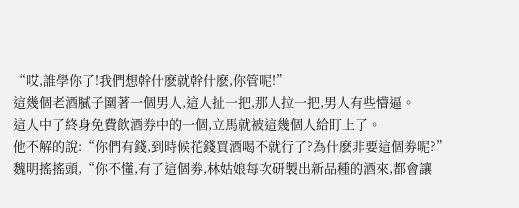“哎,誰學你了!我們想幹什麽就幹什麽,你管呢!”
這幾個老酒膩子圍著一個男人,這人扯一把,那人拉一把,男人有些懵逼。
這人中了終身免費飲酒券中的一個,立馬就被這幾個人給盯上了。
他不解的說:“你們有錢,到時候花錢買酒喝不就行了?為什麽非要這個劵呢?”
魏明搖搖頭,“你不懂,有了這個劵,林姑娘每次研製出新品種的酒來,都會讓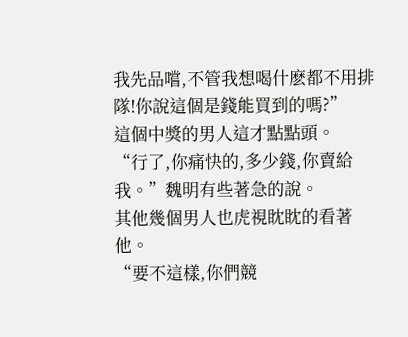我先品嚐,不管我想喝什麽都不用排隊!你說這個是錢能買到的嗎?”
這個中獎的男人這才點點頭。
“行了,你痛快的,多少錢,你賣給我。”魏明有些著急的說。
其他幾個男人也虎視眈眈的看著他。
“要不這樣,你們競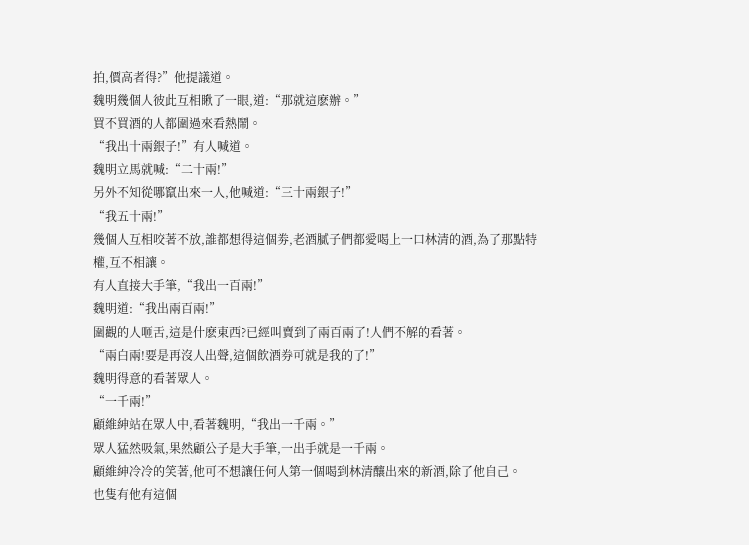拍,價高者得?”他提議道。
魏明幾個人彼此互相瞅了一眼,道:“那就這麽辦。”
買不買酒的人都圍過來看熱鬧。
“我出十兩銀子!”有人喊道。
魏明立馬就喊:“二十兩!”
另外不知從哪竄出來一人,他喊道:“三十兩銀子!”
“我五十兩!”
幾個人互相咬著不放,誰都想得這個劵,老酒膩子們都愛喝上一口林清的酒,為了那點特權,互不相讓。
有人直接大手筆,“我出一百兩!”
魏明道:“我出兩百兩!”
圍觀的人咂舌,這是什麽東西?已經叫賣到了兩百兩了!人們不解的看著。
“兩白兩!要是再沒人出聲,這個飲酒券可就是我的了!”
魏明得意的看著眾人。
“一千兩!”
顧維紳站在眾人中,看著魏明,“我出一千兩。”
眾人猛然吸氣,果然顧公子是大手筆,一出手就是一千兩。
顧維紳冷冷的笑著,他可不想讓任何人第一個喝到林清釀出來的新酒,除了他自己。
也隻有他有這個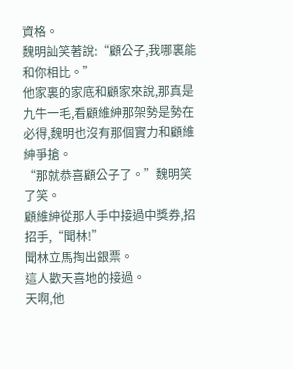資格。
魏明訕笑著說:“顧公子,我哪裏能和你相比。”
他家裏的家底和顧家來說,那真是九牛一毛,看顧維紳那架勢是勢在必得,魏明也沒有那個實力和顧維紳爭搶。
“那就恭喜顧公子了。”魏明笑了笑。
顧維紳從那人手中接過中獎券,招招手,“聞林!”
聞林立馬掏出銀票。
這人歡天喜地的接過。
天啊,他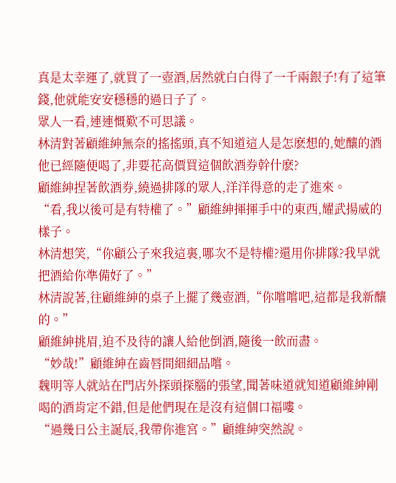真是太幸運了,就買了一壺酒,居然就白白得了一千兩銀子!有了這筆錢,他就能安安穩穩的過日子了。
眾人一看,連連慨歎不可思議。
林清對著顧維紳無奈的搖搖頭,真不知道這人是怎麽想的,她釀的酒他已經隨便喝了,非要花高價買這個飲酒券幹什麽?
顧維紳捏著飲酒券,繞過排隊的眾人,洋洋得意的走了進來。
“看,我以後可是有特權了。”顧維紳揮揮手中的東西,耀武揚威的樣子。
林清想笑,“你顧公子來我這裏,哪次不是特權?還用你排隊?我早就把酒給你準備好了。”
林清說著,往顧維紳的桌子上擺了幾壺酒,“你嚐嚐吧,這都是我新釀的。”
顧維紳挑眉,迫不及待的讓人給他倒酒,隨後一飲而盡。
“妙哉!”顧維紳在齒唇間細細品嚐。
魏明等人就站在門店外探頭探腦的張望,聞著味道就知道顧維紳剛喝的酒肯定不錯,但是他們現在是沒有這個口福嘍。
“過幾日公主誕辰,我帶你進宮。”顧維紳突然說。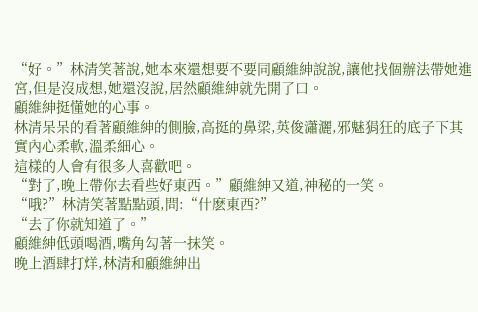“好。”林清笑著說,她本來還想要不要同顧維紳說說,讓他找個辦法帶她進宮,但是沒成想,她還沒說,居然顧維紳就先開了口。
顧維紳挺懂她的心事。
林清呆呆的看著顧維紳的側臉,高挺的鼻梁,英俊瀟灑,邪魅狷狂的底子下其實內心柔軟,溫柔細心。
這樣的人會有很多人喜歡吧。
“對了,晚上帶你去看些好東西。”顧維紳又道,神秘的一笑。
“哦?”林清笑著點點頭,問:“什麽東西?”
“去了你就知道了。”
顧維紳低頭喝酒,嘴角勾著一抹笑。
晚上酒肆打烊,林清和顧維紳出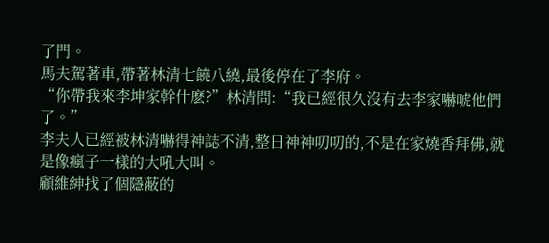了門。
馬夫駕著車,帶著林清七饒八繞,最後停在了李府。
“你帶我來李坤家幹什麽?”林清問:“我已經很久沒有去李家嚇唬他們了。”
李夫人已經被林清嚇得神誌不清,整日神神叨叨的,不是在家燒香拜佛,就是像瘋子一樣的大吼大叫。
顧維紳找了個隱蔽的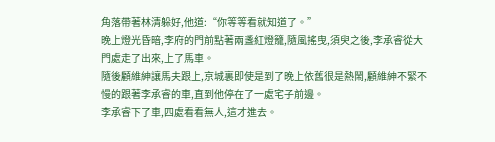角落帶著林清躲好,他道:“你等等看就知道了。”
晚上燈光昏暗,李府的門前點著兩盞紅燈籠,隨風搖曳,須臾之後,李承睿從大門處走了出來,上了馬車。
隨後顧維紳讓馬夫跟上,京城裏即使是到了晚上依舊很是熱鬧,顧維紳不緊不慢的跟著李承睿的車,直到他停在了一處宅子前邊。
李承睿下了車,四處看看無人,這才進去。